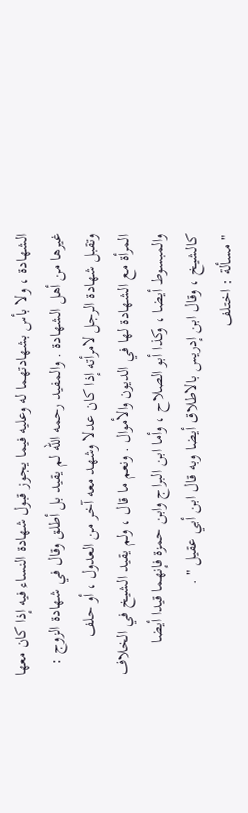الشهادة ، ولا بأس بشهادتهما له وعليه فيما يجوز قبول شهادة النساء فيه إذا كان معها
غيرها من أهل الشهادة . والمفيد رحمه الله لم يقيد بل أطلق وقال في شهادة الزوج :
وتقبل شهادة الرجل لامرأته إذا كان عدلا وشهد معه آخر من العدول ، أو حلف
المرأة مع الشهادة لها في الديون والأموال . ونعم ما قال ، ولم يقيد الشيخ في الخلاف
والمبسوط أيضا ، وكذا أبو الصلاح ، وأما ابن البراج وابن حمزة فإنهما قيدا أيضا
كالشيخ ، وقال ابن إدريس بالاطلاق أيضا وبه قال ابن أبي عقيل " .
" مسألة : اختلف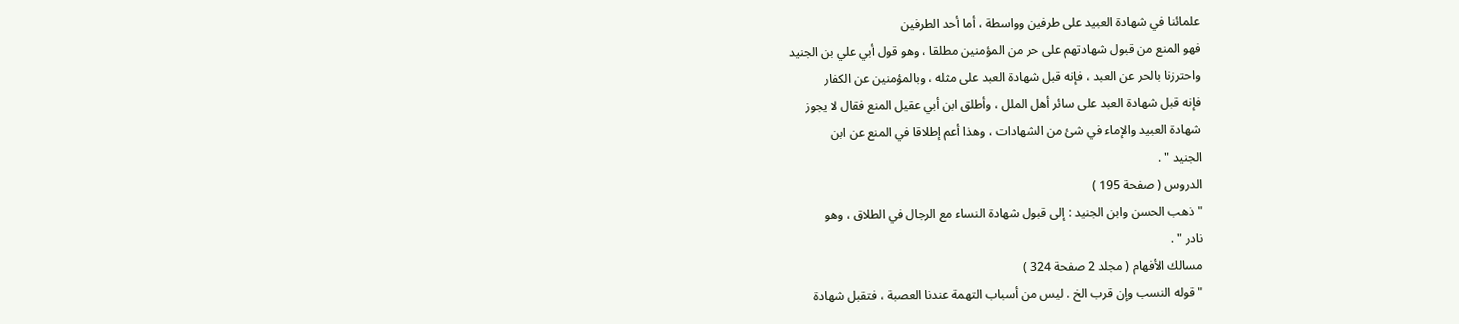علمائنا في شهادة العبيد على طرفين وواسطة ، أما أحد الطرفين
فهو المنع من قبول شهادتهم على حر من المؤمنين مطلقا ، وهو قول أبي علي بن الجنيد
واحترزنا بالحر عن العبد ، فإنه قبل شهادة العبد على مثله ، وبالمؤمنين عن الكفار
فإنه قبل شهادة العبد على سائر أهل الملل ، وأطلق ابن أبي عقيل المنع فقال لا يجوز
شهادة العبيد والإماء في شئ من الشهادات ، وهذا أعم إطلاقا في المنع عن ابن
الجنيد " .
الدروس ( صفحة 195 )
" ذهب الحسن وابن الجنيد : إلى قبول شهادة النساء مع الرجال في الطلاق ، وهو
نادر " .
مسالك الأفهام ( مجلد 2 صفحة 324 )
" قوله النسب وإن قرب الخ . ليس من أسباب التهمة عندنا العصبة ، فتقبل شهادة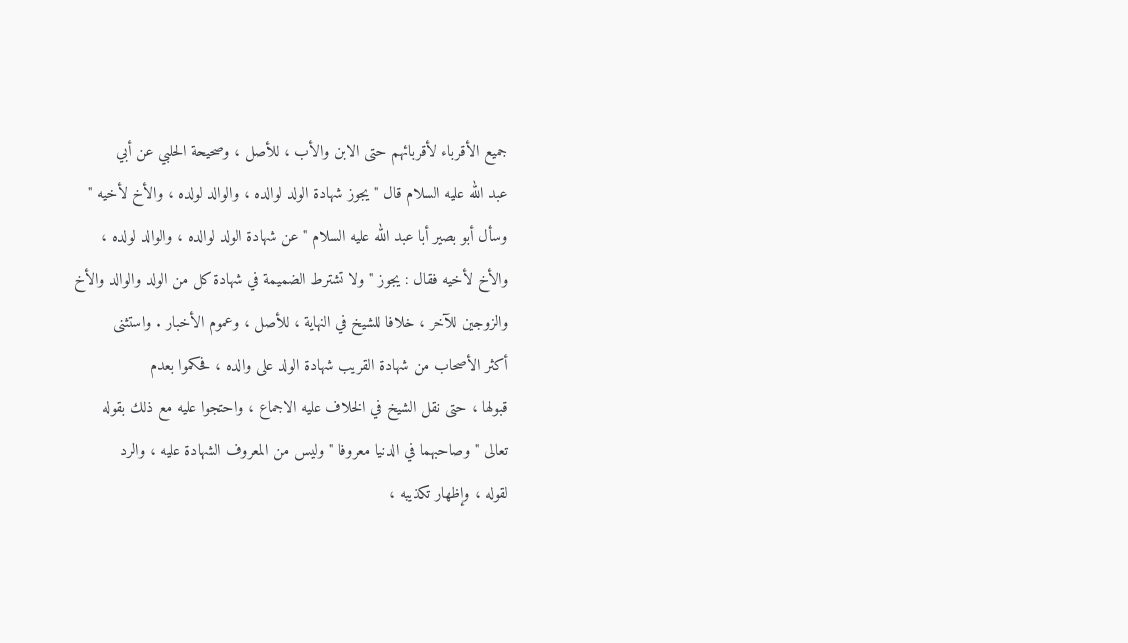جميع الأقرباء لأقربائهم حتى الابن والأب ، للأصل ، وصحيحة الحلبي عن أبي
عبد الله عليه السلام قال " يجوز شهادة الولد لوالده ، والوالد لولده ، والأخ لأخيه "
وسأل أبو بصير أبا عبد الله عليه السلام " عن شهادة الولد لوالده ، والوالد لولده ،
والأخ لأخيه فقال : يجوز " ولا تشترط الضميمة في شهادة كل من الولد والوالد والأخ
والزوجين للآخر ، خلافا للشيخ في النهاية ، للأصل ، وعموم الأخبار . واستثنى
أكثر الأصحاب من شهادة القريب شهادة الولد على والده ، فحكموا بعدم
قبولها ، حتى نقل الشيخ في الخلاف عليه الاجماع ، واحتجوا عليه مع ذلك بقوله
تعالى " وصاحبهما في الدنيا معروفا " وليس من المعروف الشهادة عليه ، والرد
لقوله ، وإظهار تكذيبه ،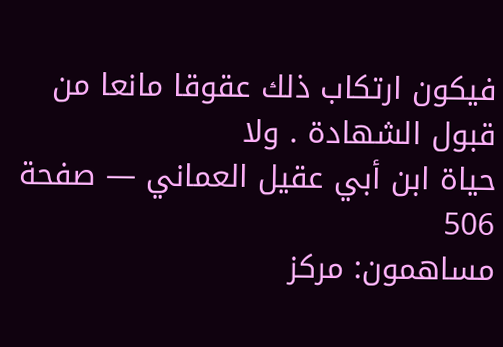فيكون ارتكاب ذلك عقوقا مانعا من قبول الشهادة . ولا
حياة ابن أبي عقيل العماني — صفحة 506
مساهمون: مركز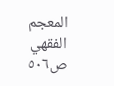المعجم الفقهي
ص٥٠٦